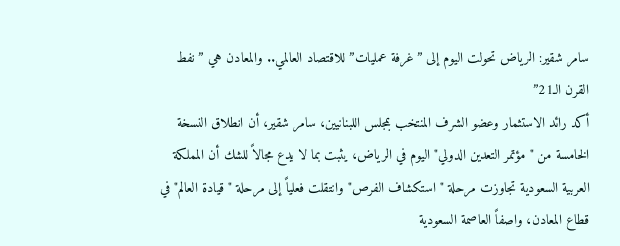سامر شقير: الرياض تحولت اليوم إلى ”غرفة عمليات” للاقتصاد العالمي.. والمعادن هي ”نفط القرن الـ21”
أكد رائد الاستثمار وعضو الشرف المنتخب بمجلس اللبنانيين، سامر شقير، أن انطلاق النسخة الخامسة من "مؤتمر التعدين الدولي" اليوم في الرياض، يثبت بما لا يدع مجالاً للشك أن المملكة العربية السعودية تجاوزت مرحلة "استكشاف الفرص" وانتقلت فعلياً إلى مرحلة "قيادة العالم" في قطاع المعادن، واصفاً العاصمة السعودية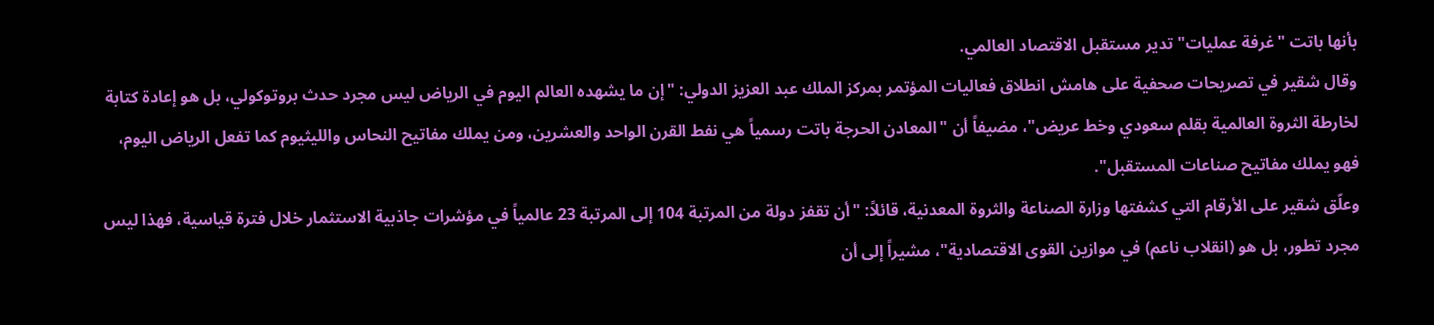بأنها باتت "غرفة عمليات" تدير مستقبل الاقتصاد العالمي.
وقال شقير في تصريحات صحفية على هامش انطلاق فعاليات المؤتمر بمركز الملك عبد العزيز الدولي: "إن ما يشهده العالم اليوم في الرياض ليس مجرد حدث بروتوكولي، بل هو إعادة كتابة لخارطة الثروة العالمية بقلم سعودي وخط عريض"، مضيفاً أن "المعادن الحرجة باتت رسمياً هي نفط القرن الواحد والعشرين، ومن يملك مفاتيح النحاس والليثيوم كما تفعل الرياض اليوم، فهو يملك مفاتيح صناعات المستقبل".
وعلّق شقير على الأرقام التي كشفتها وزارة الصناعة والثروة المعدنية، قائلاً: "أن تقفز دولة من المرتبة 104 إلى المرتبة 23 عالمياً في مؤشرات جاذبية الاستثمار خلال فترة قياسية، فهذا ليس مجرد تطور، بل هو (انقلاب ناعم) في موازين القوى الاقتصادية"، مشيراً إلى أن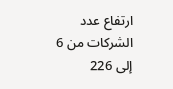ارتفاع عدد الشركات من 6 إلى 226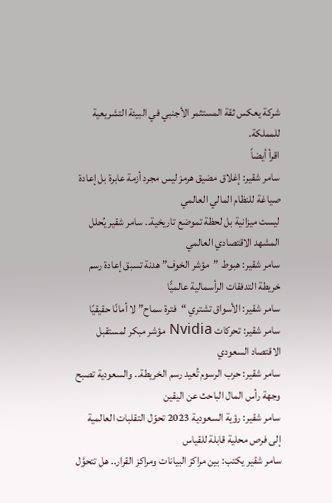شركة يعكس ثقة المستثمر الأجنبي في البيئة التشريعية للمملكة.
اقرأ أيضاً
سامر شقير: إغلاق مضيق هرمز ليس مجرد أزمة عابرة بل إعادة صياغة للنظام المالي العالمي
ليست ميزانية بل لحظة تموضع تاريخية.. سامر شقير يُحلل المشهد الاقتصادي العالمي
سامر شقير: هبوط ”مؤشر الخوف” هدنة تسبق إعادة رسم خريطة التدفقات الرأسمالية عالميًّا
سامر شقير: الأسواق تشتري “فترة سماح” لا أمانًا حقيقيًا
سامر شقير: تحركات Nvidia مؤشر مبكر لمستقبل الاقتصاد السعودي
سامر شقير: حرب الرسوم تُعيد رسم الخريطة.. والسعودية تصبح وجهة رأس المال الباحث عن اليقين
سامر شقير: رؤية السعودية 2023 تحوّل التقلبات العالمية إلى فرص محلية قابلة للقياس
سامر شقير يكتب: بين مراكز البيانات ومراكز القرار.. هل تتحوَّل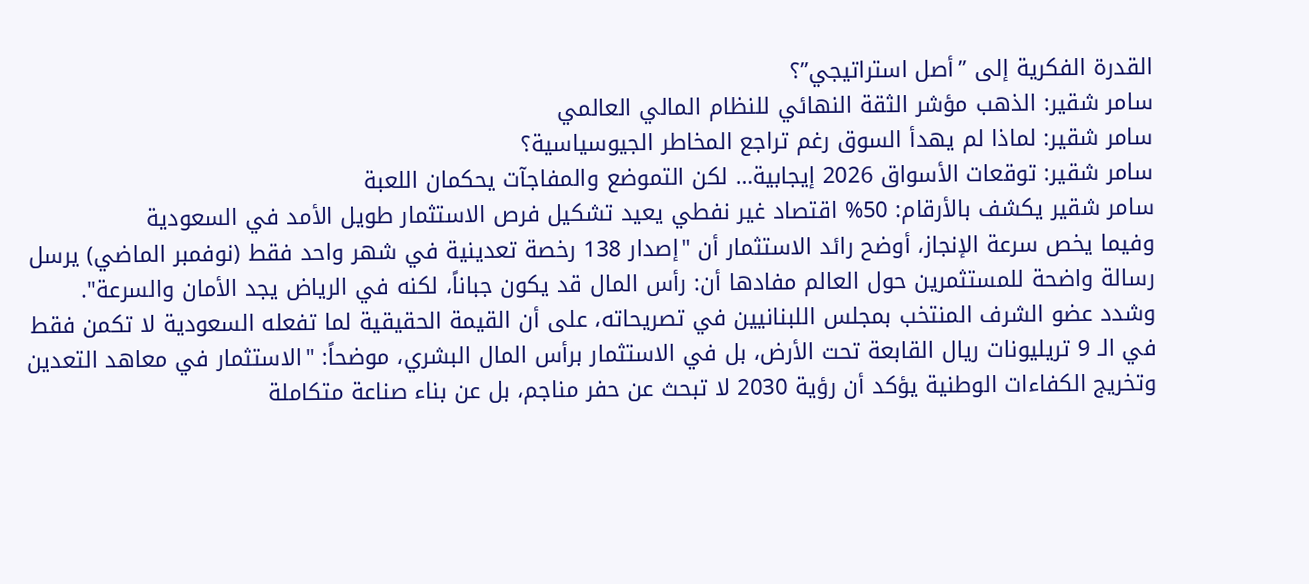القدرة الفكرية إلى ”أصل استراتيجي”؟
سامر شقير: الذهب مؤشر الثقة النهائي للنظام المالي العالمي
سامر شقير: لماذا لم يهدأ السوق رغم تراجع المخاطر الجيوسياسية؟
سامر شقير: توقعات الأسواق 2026 إيجابية… لكن التموضع والمفاجآت يحكمان اللعبة
سامر شقير يكشف بالأرقام: 50% اقتصاد غير نفطي يعيد تشكيل فرص الاستثمار طويل الأمد في السعودية
وفيما يخص سرعة الإنجاز، أوضح رائد الاستثمار أن "إصدار 138 رخصة تعدينية في شهر واحد فقط (نوفمبر الماضي) يرسل رسالة واضحة للمستثمرين حول العالم مفادها أن: رأس المال قد يكون جباناً، لكنه في الرياض يجد الأمان والسرعة".
وشدد عضو الشرف المنتخب بمجلس اللبنانيين في تصريحاته، على أن القيمة الحقيقية لما تفعله السعودية لا تكمن فقط في الـ 9 تريليونات ريال القابعة تحت الأرض، بل في الاستثمار برأس المال البشري، موضحاً: "الاستثمار في معاهد التعدين وتخريج الكفاءات الوطنية يؤكد أن رؤية 2030 لا تبحث عن حفر مناجم، بل عن بناء صناعة متكاملة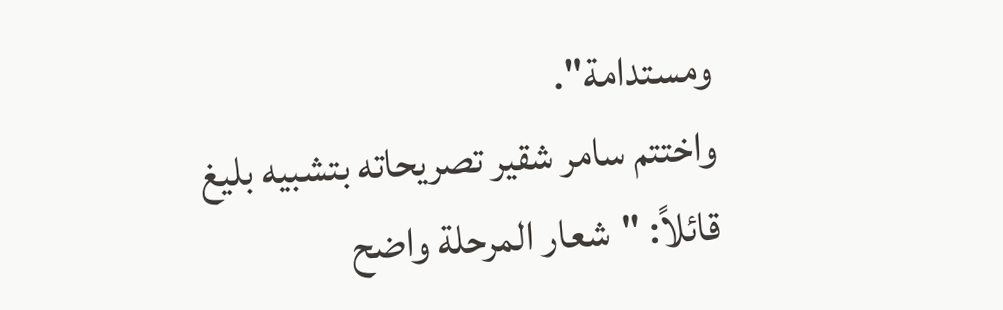ومستدامة".
واختتم سامر شقير تصريحاته بتشبيه بليغ قائلاً: "شعار المرحلة واضح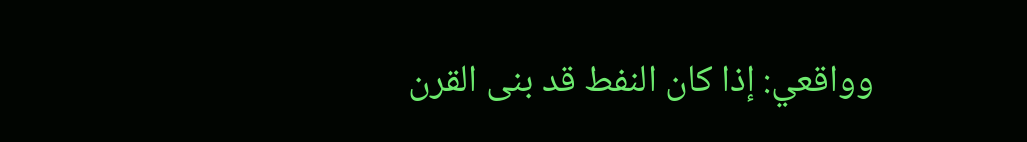وواقعي: إذا كان النفط قد بنى القرن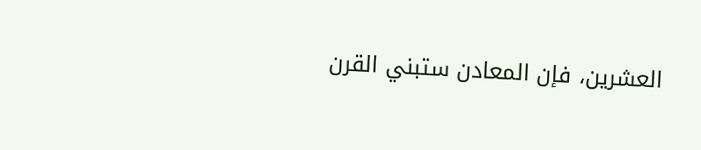العشرين، فإن المعادن ستبني القرن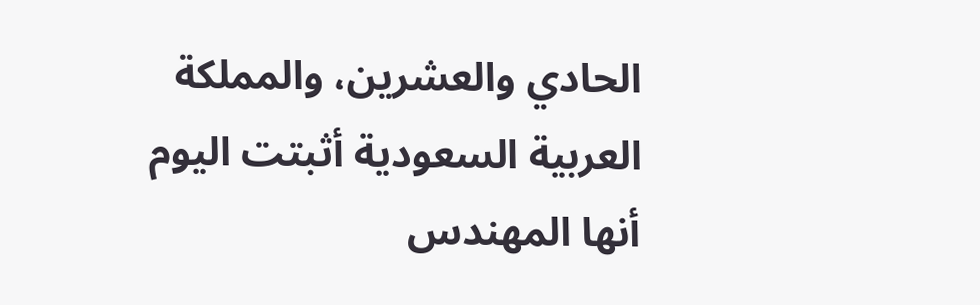الحادي والعشرين، والمملكة العربية السعودية أثبتت اليوم أنها المهندس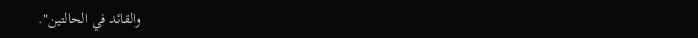والقائد في الحالتين".